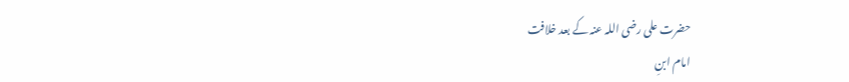حضرت علی رضی اللہ عنہ کے بعد خلافت
امام ابنِ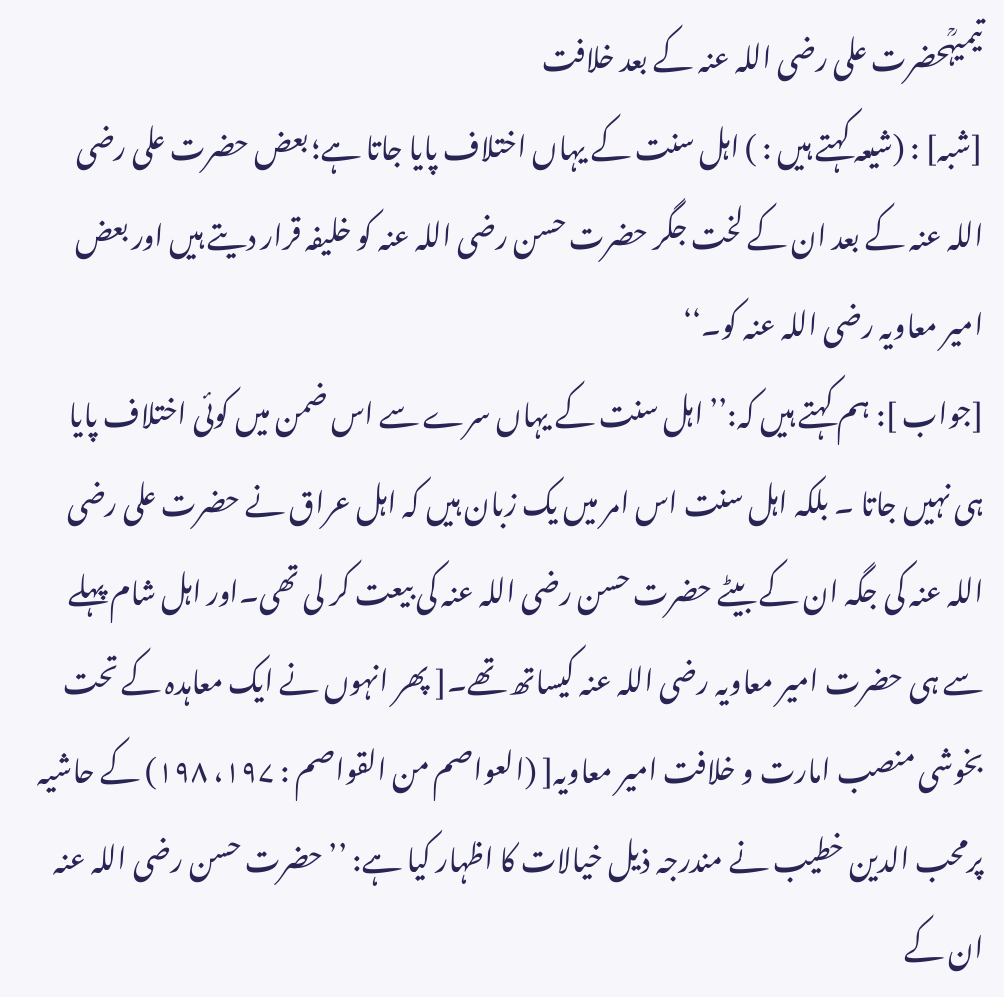تیمیہؒحضرت علی رضی اللہ عنہ کے بعد خلافت
[شبہ] : (شیعہ کہتے ہیں : ) اہل سنت کے یہاں اختلاف پایا جاتا ہے؛ بعض حضرت علی رضی اللہ عنہ کے بعد ان کے لخت جگر حضرت حسن رضی اللہ عنہ کو خلیفہ قرار دیتے ہیں اور بعض امیر معاویہ رضی اللہ عنہ کو۔‘‘
[جواب ]: ہم کہتے ہیں کہ:’’ اہل سنت کے یہاں سرے سے اس ضمن میں کوئی اختلاف پایا ہی نہیں جاتا ۔ بلکہ اہل سنت اس امر میں یک زبان ہیں کہ اہل عراق نے حضرت علی رضی اللہ عنہ کی جگہ ان کے بیٹے حضرت حسن رضی اللہ عنہ کی بیعت کر لی تھی۔اور اہل شام پہلے سے ہی حضرت امیر معاویہ رضی اللہ عنہ کیساتھ تھے۔[ پھر انہوں نے ایک معاہدہ کے تحت بخوشی منصب امارت و خلافت امیر معاویہ[ (العواصم من القواصم : ۱۹۷، ۱۹۸) کے حاشیہ پرمحب الدین خطیب نے مندرجہ ذیل خیالات کا اظہار کیا ہے: ’’حضرت حسن رضی اللہ عنہ ان کے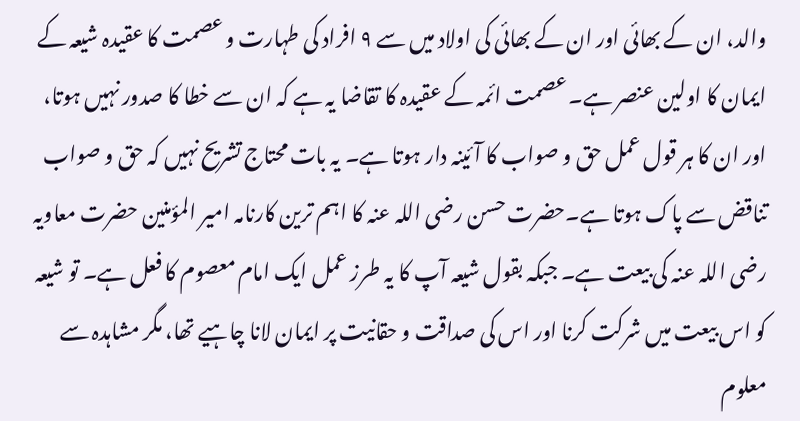والد، ان کے بھائی اور ان کے بھائی کی اولاد میں سے ۹ افراد کی طہارت و عصمت کا عقیدہ شیعہ کے ایمان کا اولین عنصر ہے۔ عصمت ائمہ کے عقیدہ کا تقاضا یہ ہے کہ ان سے خطا کا صدور نہیں ہوتا، اور ان کا ہر قول عمل حق و صواب کا آئینہ دار ہوتا ہے۔ یہ بات محتاج تشریح نہیں کہ حق و صواب تناقض سے پاک ہوتا ہے۔حضرت حسن رضی اللہ عنہ کا اہم ترین کارنامہ امیر المؤمنین حضرت معاویہ رضی اللہ عنہ کی بیعت ہے۔ جبکہ بقول شیعہ آپ کا یہ طرز عمل ایک امام معصوم کا فعل ہے۔ تو شیعہ کو اس بیعت میں شرکت کرنا اور اس کی صداقت و حقانیت پر ایمان لانا چاہیے تھا، مگر مشاہدہ سے معلوم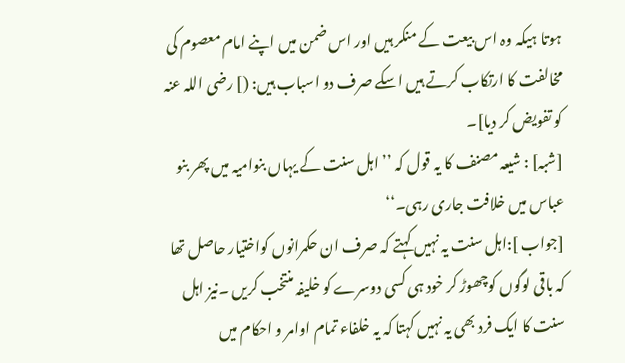ہوتا ہیکہ وہ اس بیعت کے منکر ہیں اور اس ضمن میں اپنے امام معصوم کی مخالفت کا ارتکاب کرتے ہیں اسکے صرف دو اسباب ہیں: (] رضی اللہ عنہ کو تفویض کر دیا]۔
[شبہ] : شیعہ مصنف کا یہ قول کہ ’’ اہل سنت کے یہاں بنوامیہ میں پھر بنو عباس میں خلافت جاری رہی۔‘‘
[جواب ]:اہل سنت یہ نہیں کہتے کہ صرف ان حکمرانوں کواختیار حاصل تھا کہ باقی لوگوں کوچھوڑ کر خود ہی کسی دوسرے کو خلیفہ منتخب کریں ۔نیز اہل سنت کا ایک فرد بھی یہ نہیں کہتا کہ یہ خلفاء تمام اوامر و احکام میں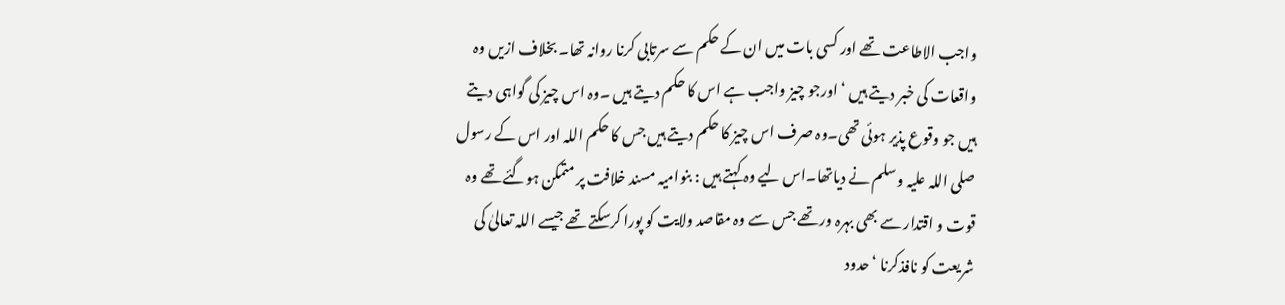واجب الاطاعت تھے اور کسی بات میں ان کے حکم سے سرتابی کرنا روانہ تھا۔ بخلاف ازیں وہ واقعات کی خبر دیتے ہیں ‘اورجو چیز واجب ہے اس کا حکم دیتے ہیں ۔وہ اس چیز کی گواہی دیتے ہیں جو وقوع پذیر ہوئی تھی۔وہ صرف اس چیز کا حکم دیتے ہیں جس کا حکم اللہ اور اس کے رسول صلی اللہ علیہ وسلم نے دیاتھا۔اس لیے وہ کہتے ہیں : بنوامیہ مسند خلافت پر متمکن ہوگئے تھے وہ قوت و اقتدار سے بھی بہرہ ور تھے جس سے وہ مقاصد ولایت کو پورا کرسکتے تھے جیسے اللہ تعالیٰ کی شریعت کو نافذکرنا ‘حدود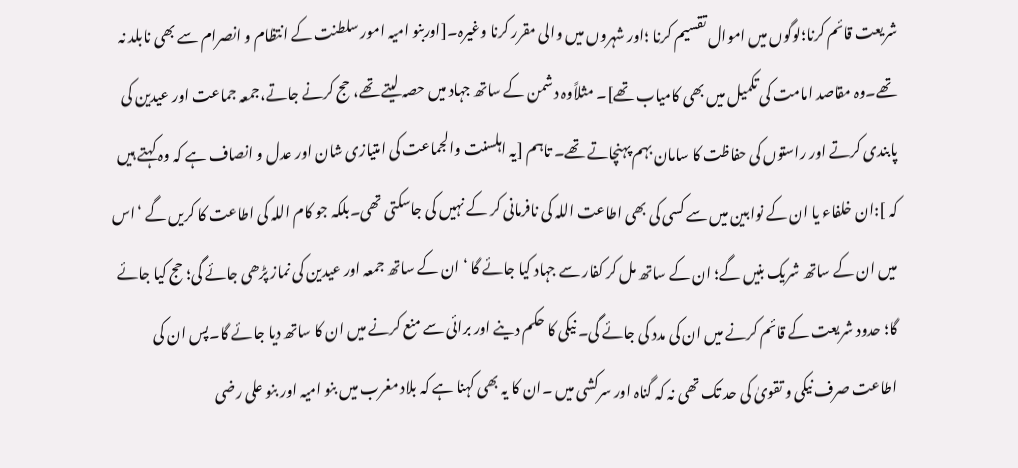شریعت قائم کرنا؛لوگوں میں اموال تقسیم کرنا ؛اور شہروں میں والی مقرر کرنا وغیرہ۔[اوربنو امیہ امور سلطنت کے انتظام و انصرام سے بھی نابلد نہ تھے۔وہ مقاصد امامت کی تکمیل میں بھی کامیاب تھے]۔ مثلاًوہ دشمن کے ساتھ جہاد میں حصہ لیتے تھے، حج کرنے جاتے،جمعہ جماعت اور عیدین کی پابندی کرتے اور راستوں کی حفاظت کا سامان بہم پہنچاتے تھے۔ تاہم [یہ اہلسنت والجماعت کی امتیازی شان اور عدل و انصاف ہے کہ وہ کہتے ہیں کہ ]:ان خلفاء یا ان کے نوابین میں سے کسی کی بھی اطاعت اللہ کی نافرمانی کر کے نہیں کی جاسکتی تھی۔بلکہ جو کام اللہ کی اطاعت کا کریں گے ‘اس میں ان کے ساتھ شریک بنیں گے؛ ان کے ساتھ مل کر کفار سے جہاد کیا جائے گا ‘ ان کے ساتھ جمعہ اور عیدین کی نماز پڑھی جائے گی؛ حج کیا جائے گا؛ حدود شریعت کے قائم کرنے میں ان کی مدد کی جائے گی۔ نیکی کا حکم دینے اور برائی سے منع کرنے میں ان کا ساتھ دیا جائے گا۔پس ان کی اطاعت صرف نیکی و تقویٰ کی حد تک تھی نہ کہ گناہ اور سرکشی میں ۔ان کا یہ بھی کہنا ہے کہ بلاد مغرب میں بنو امیہ اور بنو علی رضی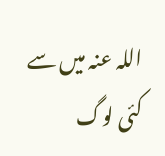اللہ عنہ میں سے کئی لوگ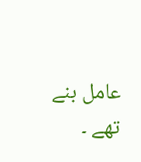عامل بنے تھے ۔